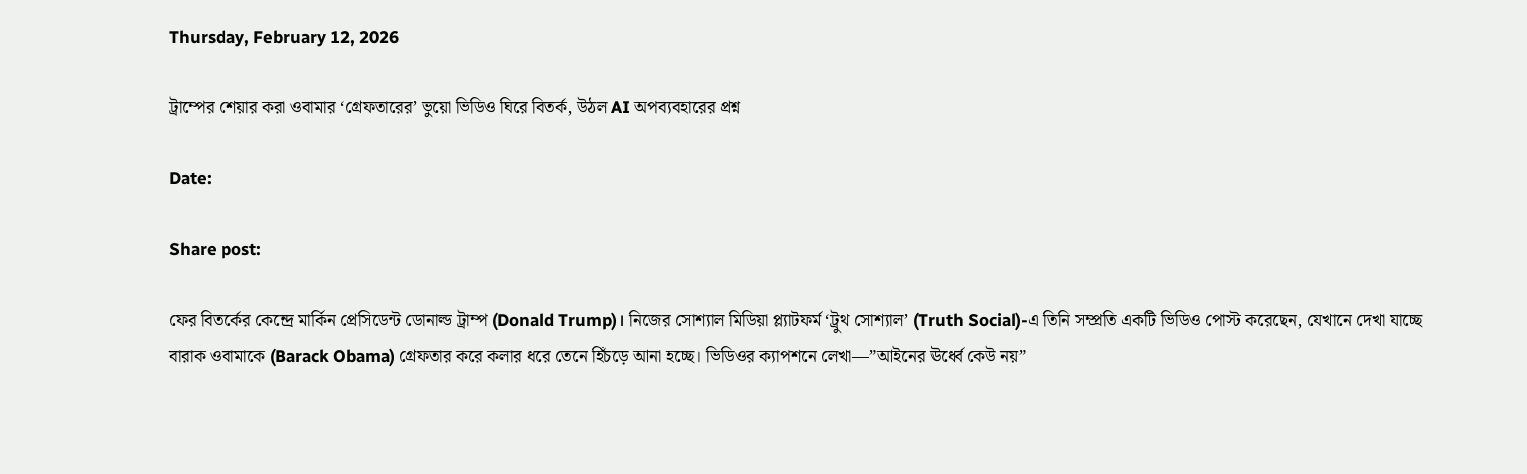Thursday, February 12, 2026

ট্রাম্পের শেয়ার করা ওবামার ‘গ্রেফতারের’ ভুয়ো ভিডিও ঘিরে বিতর্ক, উঠল AI অপব্যবহারের প্রশ্ন

Date:

Share post:

ফের বিতর্কের কেন্দ্রে মার্কিন প্রেসিডেন্ট ডোনাল্ড ট্রাম্প (Donald Trump)। নিজের সোশ্যাল মিডিয়া প্ল্যাটফর্ম ‘ট্রুথ সোশ্যাল’ (Truth Social)-এ তিনি সম্প্রতি একটি ভিডিও পোস্ট করেছেন, যেখানে দেখা যাচ্ছে বারাক ওবামাকে (Barack Obama) গ্রেফতার করে কলার ধরে তেনে হিঁচড়ে আনা হচ্ছে। ভিডিওর ক্যাপশনে লেখা—”আইনের ঊর্ধ্বে কেউ নয়”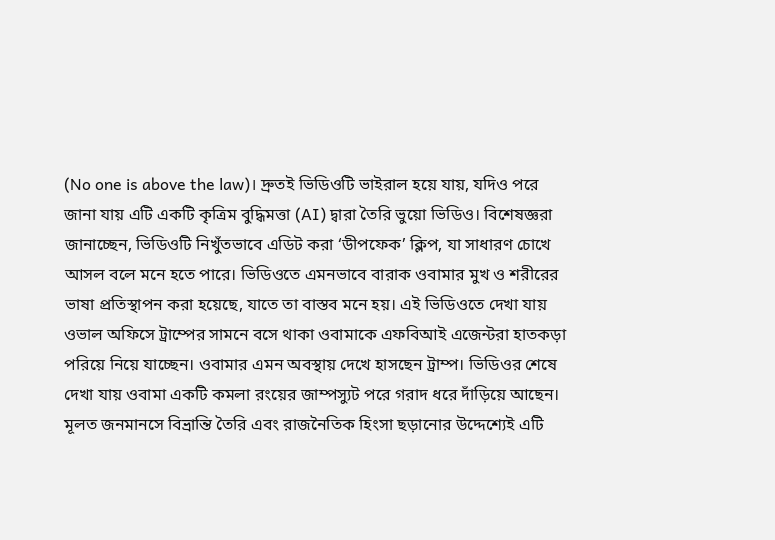(No one is above the law)। দ্রুতই ভিডিওটি ভাইরাল হয়ে যায়, যদিও পরে জানা যায় এটি একটি কৃত্রিম বুদ্ধিমত্তা (AI) দ্বারা তৈরি ভুয়ো ভিডিও। বিশেষজ্ঞরা জানাচ্ছেন, ভিডিওটি নিখুঁতভাবে এডিট করা ‘ডীপফেক’ ক্লিপ, যা সাধারণ চোখে আসল বলে মনে হতে পারে। ভিডিওতে এমনভাবে বারাক ওবামার মুখ ও শরীরের ভাষা প্রতিস্থাপন করা হয়েছে, যাতে তা বাস্তব মনে হয়। এই ভিডিওতে দেখা যায় ওভাল অফিসে ট্রাম্পের সামনে বসে থাকা ওবামাকে এফবিআই এজেন্টরা হাতকড়া পরিয়ে নিয়ে যাচ্ছেন। ওবামার এমন অবস্থায় দেখে হাসছেন ট্রাম্প। ভিডিওর শেষে দেখা যায় ওবামা একটি কমলা রংয়ের জাম্পস্যুট পরে গরাদ ধরে দাঁড়িয়ে আছেন। মূলত জনমানসে বিভ্রান্তি তৈরি এবং রাজনৈতিক হিংসা ছড়ানোর উদ্দেশ্যেই এটি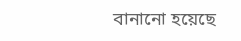বানানো হয়েছে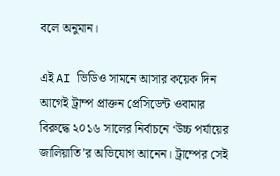বলে অনুমান।

এই AI ভিডিও সামনে আসার কয়েক দিন আগেই ট্রাম্প প্রাক্তন প্রেসিডেন্ট ওবামার বিরুদ্ধে ২০১৬ সালের নির্বাচনে ‘উচ্চ পর্যায়ের জালিয়াতি’র অভিযোগ আনেন। ট্রাম্পের সেই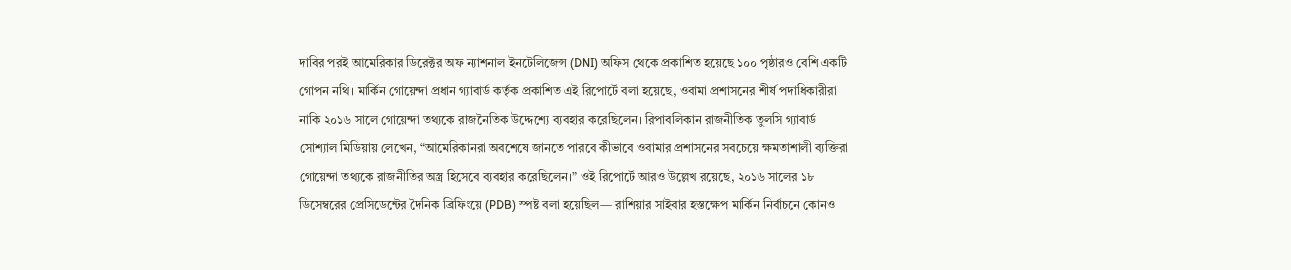দাবির পরই আমেরিকার ডিরেক্টর অফ ন্যাশনাল ইনটেলিজেন্স (DNI) অফিস থেকে প্রকাশিত হয়েছে ১০০ পৃষ্ঠারও বেশি একটি গোপন নথি। মার্কিন গোয়েন্দা প্রধান গ্যাবার্ড কর্তৃক প্রকাশিত এই রিপোর্টে বলা হয়েছে, ওবামা প্রশাসনের শীর্ষ পদাধিকারীরা নাকি ২০১৬ সালে গোয়েন্দা তথ্যকে রাজনৈতিক উদ্দেশ্যে ব্যবহার করেছিলেন। রিপাবলিকান রাজনীতিক তুলসি গ্যাবার্ড সোশ্যাল মিডিয়ায় লেখেন, “আমেরিকানরা অবশেষে জানতে পারবে কীভাবে ওবামার প্রশাসনের সবচেয়ে ক্ষমতাশালী ব্যক্তিরা গোয়েন্দা তথ্যকে রাজনীতির অস্ত্র হিসেবে ব্যবহার করেছিলেন।” ওই রিপোর্টে আরও উল্লেখ রয়েছে, ২০১৬ সালের ১৮ ডিসেম্বরের প্রেসিডেন্টের দৈনিক ব্রিফিংয়ে (PDB) স্পষ্ট বলা হয়েছিল— রাশিয়ার সাইবার হস্তক্ষেপ মার্কিন নির্বাচনে কোনও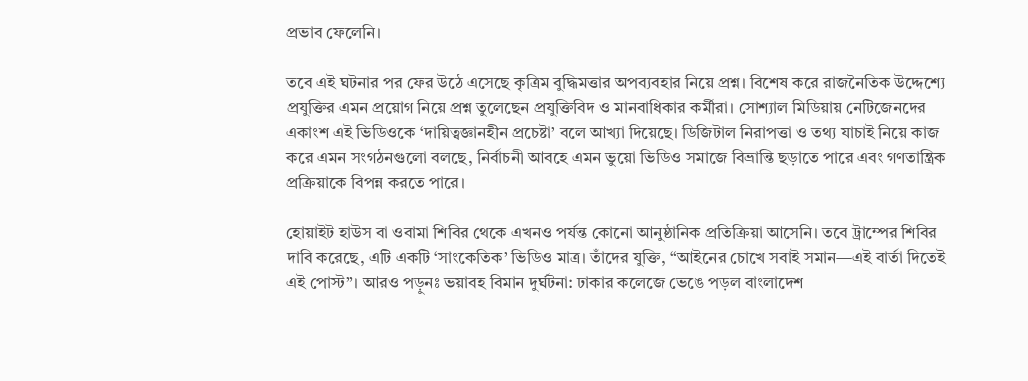প্রভাব ফেলেনি।

তবে এই ঘটনার পর ফের উঠে এসেছে কৃত্রিম বুদ্ধিমত্তার অপব্যবহার নিয়ে প্রশ্ন। বিশেষ করে রাজনৈতিক উদ্দেশ্যে প্রযুক্তির এমন প্রয়োগ নিয়ে প্রশ্ন তুলেছেন প্রযুক্তিবিদ ও মানবাধিকার কর্মীরা। সোশ্যাল মিডিয়ায় নেটিজেনদের একাংশ এই ভিডিওকে ‘দায়িত্বজ্ঞানহীন প্রচেষ্টা’ বলে আখ্যা দিয়েছে। ডিজিটাল নিরাপত্তা ও তথ্য যাচাই নিয়ে কাজ করে এমন সংগঠনগুলো বলছে, নির্বাচনী আবহে এমন ভুয়ো ভিডিও সমাজে বিভ্রান্তি ছড়াতে পারে এবং গণতান্ত্রিক প্রক্রিয়াকে বিপন্ন করতে পারে।

হোয়াইট হাউস বা ওবামা শিবির থেকে এখনও পর্যন্ত কোনো আনুষ্ঠানিক প্রতিক্রিয়া আসেনি। তবে ট্রাম্পের শিবির দাবি করেছে, এটি একটি ‘সাংকেতিক’ ভিডিও মাত্র। তাঁদের যুক্তি, “আইনের চোখে সবাই সমান—এই বার্তা দিতেই এই পোস্ট”। আরও পড়ুনঃ ভয়াবহ বিমান দুর্ঘটনা: ঢাকার কলেজে ভেঙে পড়ল বাংলাদেশ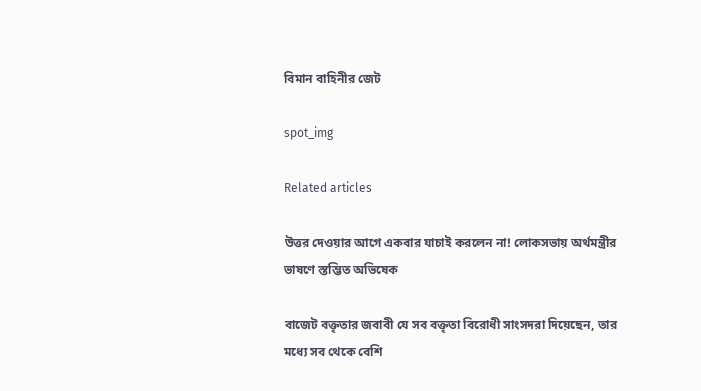বিমান বাহিনীর জেট

spot_img

Related articles

উত্তর দেওয়ার আগে একবার যাচাই করলেন না! লোকসভায় অর্থমন্ত্রীর ভাষণে স্তম্ভিত অভিষেক

বাজেট বক্তৃতার জবাবী যে সব বক্তৃতা বিরোধী সাংসদরা দিয়েছেন, তার মধ্যে সব থেকে বেশি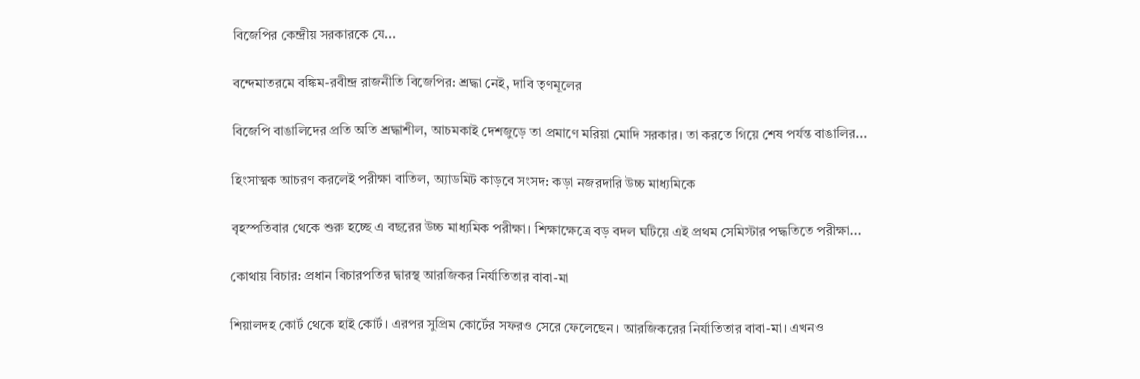বিজেপির কেন্দ্রীয় সরকারকে যে...

বন্দেমাতরমে বঙ্কিম-রবীন্দ্র রাজনীতি বিজেপির: শ্রদ্ধা নেই, দাবি তৃণমূলের

বিজেপি বাঙালিদের প্রতি অতি শ্রদ্ধাশীল, আচমকাই দেশজুড়ে তা প্রমাণে মরিয়া মোদি সরকার। তা করতে গিয়ে শেষ পর্যন্ত বাঙালির...

হিংসাত্মক আচরণ করলেই পরীক্ষা বাতিল, অ্যাডমিট কাড়বে সংসদ: কড়া নজরদারি উচ্চ মাধ্যমিকে

বৃহস্পতিবার থেকে শুরু হচ্ছে এ বছরের উচ্চ মাধ্যমিক পরীক্ষা। শিক্ষাক্ষেত্রে বড় বদল ঘটিয়ে এই প্রথম সেমিস্টার পদ্ধতিতে পরীক্ষা...

কোথায় বিচার: প্রধান বিচারপতির দ্বারস্থ আরজিকর নির্যাতিতার বাবা-মা

শিয়ালদহ কোর্ট থেকে হাই কোর্ট। এরপর সুপ্রিম কোর্টের সফরও সেরে ফেলেছেন। আরজিকরের নির্যাতিতার বাবা-মা। এখনও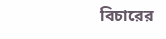বিচারের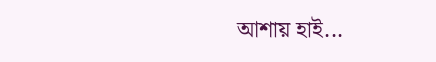আশায় হাই...